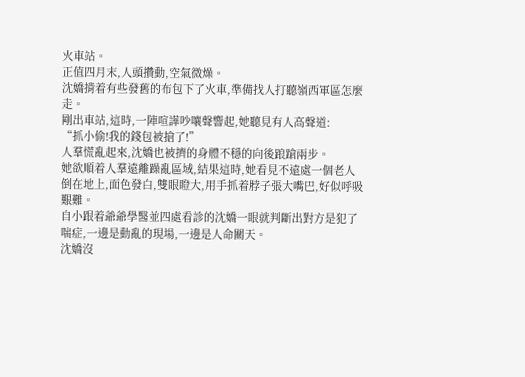火車站。
正值四月末,人頭攢動,空氣微燥。
沈嬌揹着有些發舊的布包下了火車,準備找人打聽嶺西軍區怎麼走。
剛出車站,這時,一陣喧譁吵嚷聲響起,她聽見有人高聲道:
“抓小偷!我的錢包被搶了!”
人羣慌亂起來,沈嬌也被擠的身體不穩的向後踉蹌兩步。
她欲順着人羣遠離躁亂區域,結果這時,她看見不遠處一個老人倒在地上,面色發白,雙眼瞪大,用手抓着脖子張大嘴巴,好似呼吸艱難。
自小跟着爺爺學醫並四處看診的沈嬌一眼就判斷出對方是犯了喘症,一邊是動亂的現場,一邊是人命關天。
沈嬌沒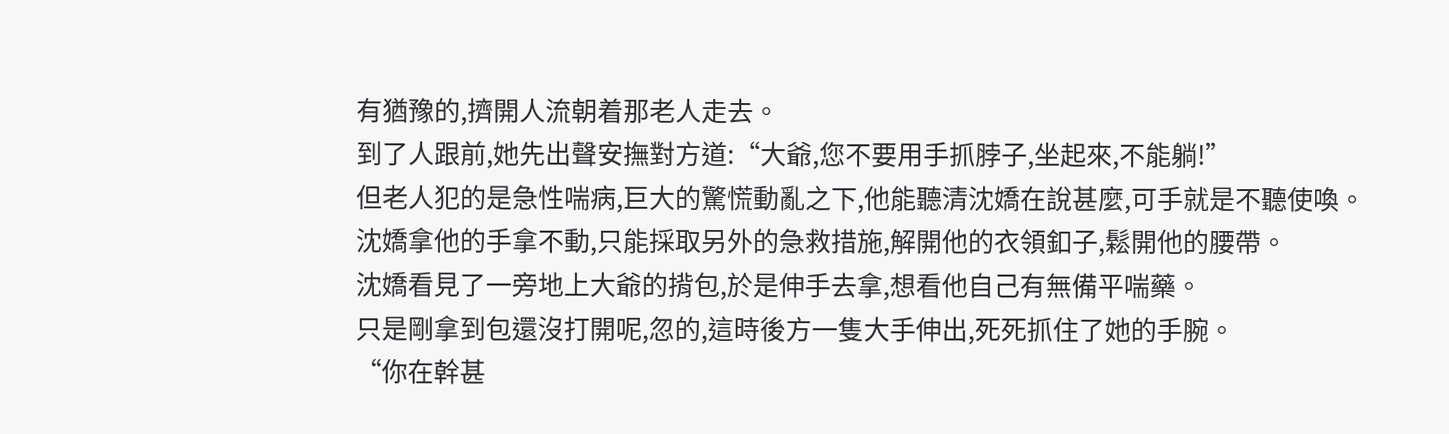有猶豫的,擠開人流朝着那老人走去。
到了人跟前,她先出聲安撫對方道:“大爺,您不要用手抓脖子,坐起來,不能躺!”
但老人犯的是急性喘病,巨大的驚慌動亂之下,他能聽清沈嬌在說甚麼,可手就是不聽使喚。
沈嬌拿他的手拿不動,只能採取另外的急救措施,解開他的衣領釦子,鬆開他的腰帶。
沈嬌看見了一旁地上大爺的揹包,於是伸手去拿,想看他自己有無備平喘藥。
只是剛拿到包還沒打開呢,忽的,這時後方一隻大手伸出,死死抓住了她的手腕。
“你在幹甚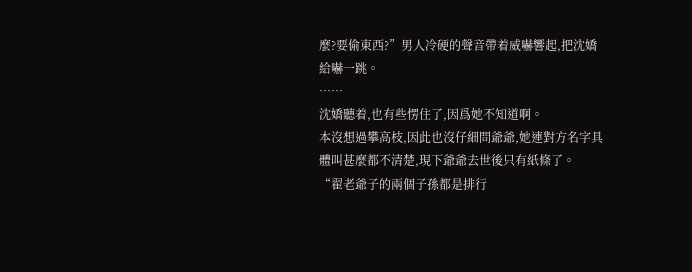麼?要偷東西?”男人冷硬的聲音帶着威嚇響起,把沈嬌給嚇一跳。
……
沈嬌聽着,也有些愣住了,因爲她不知道啊。
本沒想過攀高枝,因此也沒仔細問爺爺,她連對方名字具體叫甚麼都不清楚,現下爺爺去世後只有紙條了。
“翟老爺子的兩個子孫都是排行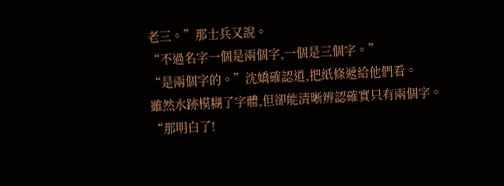老三。”那士兵又說。
“不過名字一個是兩個字,一個是三個字。”
“是兩個字的。”沈嬌確認道,把紙條遞給他們看。
雖然水跡模糊了字體,但卻能清晰辨認確實只有兩個字。
“那明白了!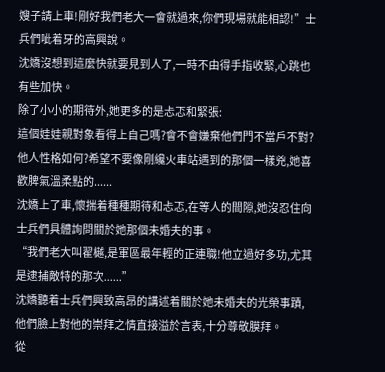嫂子請上車!剛好我們老大一會就過來,你們現場就能相認!”士兵們呲着牙的高興說。
沈嬌沒想到這麼快就要見到人了,一時不由得手指收緊,心跳也有些加快。
除了小小的期待外,她更多的是忐忑和緊張:
這個娃娃親對象看得上自己嗎?會不會嫌棄他們門不當戶不對?
他人性格如何?希望不要像剛纔火車站遇到的那個一樣兇,她喜歡脾氣溫柔點的......
沈嬌上了車,懷揣着種種期待和忐忑,在等人的間隙,她沒忍住向士兵們具體詢問關於她那個未婚夫的事。
“我們老大叫翟樾,是軍區最年輕的正連職!他立過好多功,尤其是逮捕敵特的那次......”
沈嬌聽着士兵們興致高昂的講述着關於她未婚夫的光榮事蹟,他們臉上對他的崇拜之情直接溢於言表,十分尊敬膜拜。
從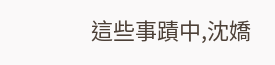這些事蹟中,沈嬌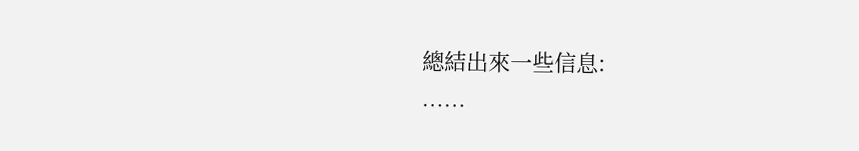總結出來一些信息:
……